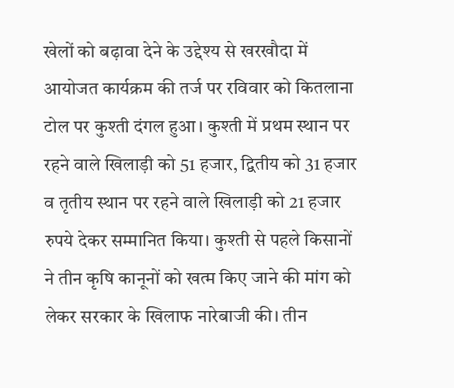खेलों को बढ़ावा देने के उद्देश्य से खरखौदा में आयोजत कार्यक्रम की तर्ज पर रविवार को कितलाना टोल पर कुश्ती दंगल हुआ। कुश्ती में प्रथम स्थान पर रहने वाले खिलाड़ी को 51 हजार, द्वितीय को 31 हजार व तृतीय स्थान पर रहने वाले खिलाड़ी को 21 हजार रुपये देकर सम्मानित किया। कुश्ती से पहले किसानों ने तीन कृषि कानूनों को खत्म किए जाने की मांग को लेकर सरकार के खिलाफ नारेबाजी की। तीन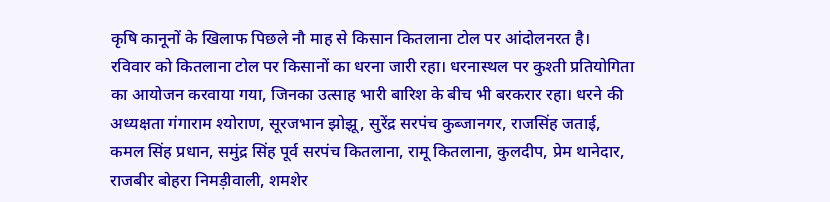कृषि कानूनों के खिलाफ पिछले नौ माह से किसान कितलाना टोल पर आंदोलनरत है।
रविवार को कितलाना टोल पर किसानों का धरना जारी रहा। धरनास्थल पर कुश्ती प्रतियोगिता का आयोजन करवाया गया, जिनका उत्साह भारी बारिश के बीच भी बरकरार रहा। धरने की अध्यक्षता गंगाराम श्योराण, सूरजभान झोझू, सुरेंद्र सरपंच कुब्जानगर, राजसिंह जताई, कमल सिंह प्रधान, समुंद्र सिंह पूर्व सरपंच कितलाना, रामू कितलाना, कुलदीप, प्रेम थानेदार, राजबीर बोहरा निमड़ीवाली, शमशेर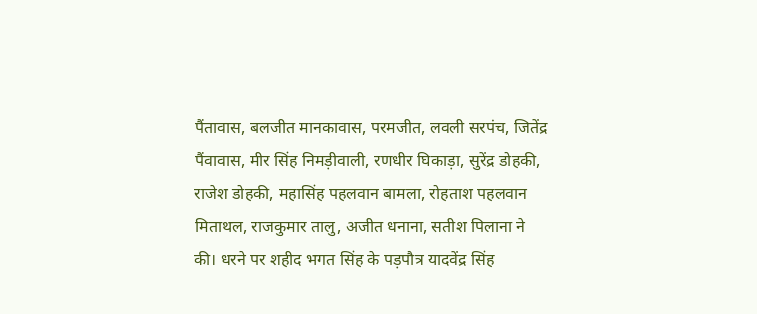पैंतावास, बलजीत मानकावास, परमजीत, लवली सरपंच, जितेंद्र पैंवावास, मीर सिंह निमड़ीवाली, रणधीर घिकाड़ा, सुरेंद्र डोहकी, राजेश डोहकी, महासिंह पहलवान बामला, रोहताश पहलवान मिताथल, राजकुमार तालु, अजीत धनाना, सतीश पिलाना ने की। धरने पर शहीद भगत सिंह के पड़पौत्र यादवेंद्र सिंह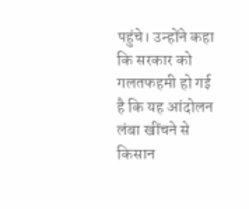पहुंचे। उन्होंने कहा कि सरकार को गलतफहमी हो गई है कि यह आंदोलन लंबा खींचने से किसान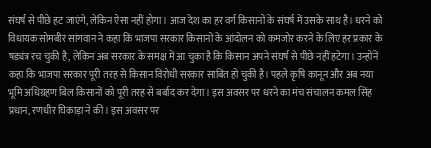संघर्ष से पीछे हट जाएंगे, लेकिन ऐसा नहीं होगा। आज देश का हर वर्ग किसानों के संघर्ष में उसके साथ है। धरने को विधायक सोमबीर सांगवान ने कहा कि भाजपा सरकार किसानों के आंदोलन को कमजोर करने के लिए हर प्रकार के षड्यंत्र रच चुकी है, लेकिन अब सरकार के समक्ष में आ चुका है कि किसान अपने संघर्ष से पीछे नहीं हटेगा। उन्होंनें कहा कि भाजपा सरकार पूरी तरह से किसान विरोधी सरकार साबित हो चुकी है। पहले कृषि कानून और अब नया भूमि अधिग्रहण बिल किसानों को पूरी तरह से बर्बाद कर देगा। इस अवसर पर धरने का मंच संचालन कमल सिंह प्रधान, रणधीर घिकाड़ा ने की। इस अवसर पर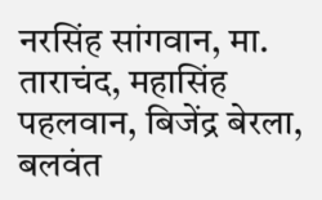नरसिंह सांगवान, मा. ताराचंद, महासिंह पहलवान, बिजेंद्र बेरला, बलवंत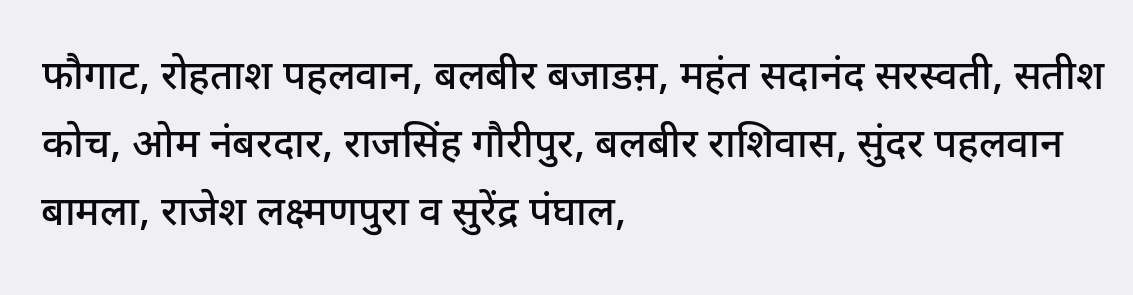फौगाट, रोहताश पहलवान, बलबीर बजाडम़, महंत सदानंद सरस्वती, सतीश कोच, ओम नंबरदार, राजसिंह गौरीपुर, बलबीर राशिवास, सुंदर पहलवान बामला, राजेश लक्ष्मणपुरा व सुरेंद्र पंघाल,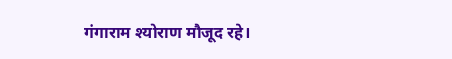गंगाराम श्योराण मौजूद रहे।